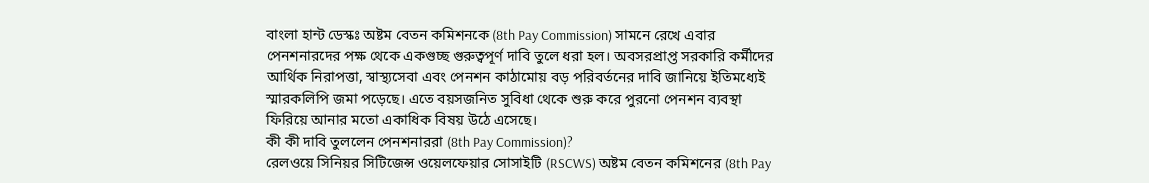বাংলা হান্ট ডেস্কঃ অষ্টম বেতন কমিশনকে (8th Pay Commission) সামনে রেখে এবার পেনশনারদের পক্ষ থেকে একগুচ্ছ গুরুত্বপূর্ণ দাবি তুলে ধরা হল। অবসরপ্রাপ্ত সরকারি কর্মীদের আর্থিক নিরাপত্তা, স্বাস্থ্যসেবা এবং পেনশন কাঠামোয় বড় পরিবর্তনের দাবি জানিয়ে ইতিমধ্যেই স্মারকলিপি জমা পড়েছে। এতে বয়সজনিত সুবিধা থেকে শুরু করে পুরনো পেনশন ব্যবস্থা ফিরিয়ে আনার মতো একাধিক বিষয় উঠে এসেছে।
কী কী দাবি তুললেন পেনশনাররা (8th Pay Commission)?
রেলওয়ে সিনিয়র সিটিজেন্স ওয়েলফেয়ার সোসাইটি (RSCWS) অষ্টম বেতন কমিশনের (8th Pay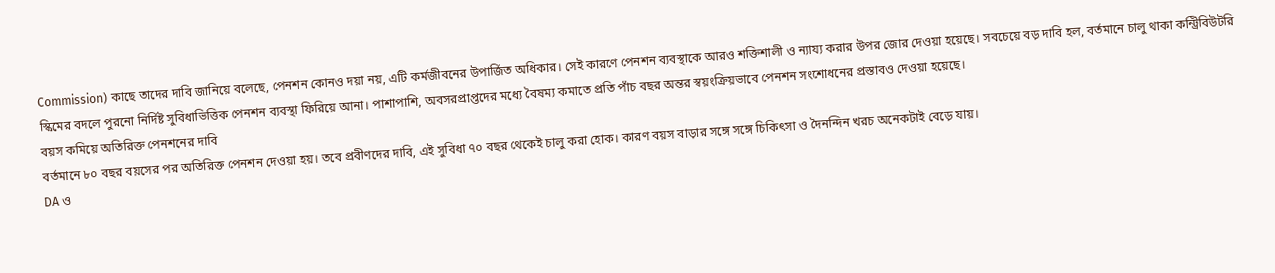Commission) কাছে তাদের দাবি জানিয়ে বলেছে, পেনশন কোনও দয়া নয়, এটি কর্মজীবনের উপার্জিত অধিকার। সেই কারণে পেনশন ব্যবস্থাকে আরও শক্তিশালী ও ন্যায্য করার উপর জোর দেওয়া হয়েছে। সবচেয়ে বড় দাবি হল, বর্তমানে চালু থাকা কন্ট্রিবিউটরি স্কিমের বদলে পুরনো নির্দিষ্ট সুবিধাভিত্তিক পেনশন ব্যবস্থা ফিরিয়ে আনা। পাশাপাশি, অবসরপ্রাপ্তদের মধ্যে বৈষম্য কমাতে প্রতি পাঁচ বছর অন্তর স্বয়ংক্রিয়ভাবে পেনশন সংশোধনের প্রস্তাবও দেওয়া হয়েছে।
বয়স কমিয়ে অতিরিক্ত পেনশনের দাবি
বর্তমানে ৮০ বছর বয়সের পর অতিরিক্ত পেনশন দেওয়া হয়। তবে প্রবীণদের দাবি, এই সুবিধা ৭০ বছর থেকেই চালু করা হোক। কারণ বয়স বাড়ার সঙ্গে সঙ্গে চিকিৎসা ও দৈনন্দিন খরচ অনেকটাই বেড়ে যায়।
DA ও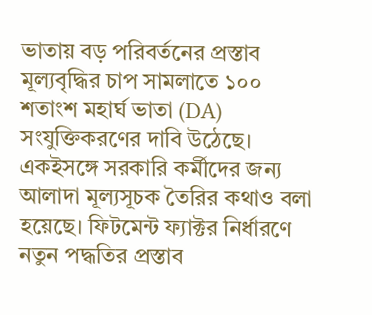ভাতায় বড় পরিবর্তনের প্রস্তাব
মূল্যবৃদ্ধির চাপ সামলাতে ১০০ শতাংশ মহার্ঘ ভাতা (DA) সংযুক্তিকরণের দাবি উঠেছে। একইসঙ্গে সরকারি কর্মীদের জন্য আলাদা মূল্যসূচক তৈরির কথাও বলা হয়েছে। ফিটমেন্ট ফ্যাক্টর নির্ধারণে নতুন পদ্ধতির প্রস্তাব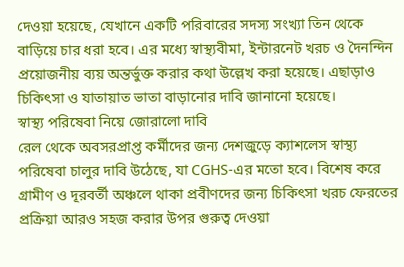দেওয়া হয়েছে, যেখানে একটি পরিবারের সদস্য সংখ্যা তিন থেকে বাড়িয়ে চার ধরা হবে। এর মধ্যে স্বাস্থ্যবীমা, ইন্টারনেট খরচ ও দৈনন্দিন প্রয়োজনীয় ব্যয় অন্তর্ভুক্ত করার কথা উল্লেখ করা হয়েছে। এছাড়াও চিকিৎসা ও যাতায়াত ভাতা বাড়ানোর দাবি জানানো হয়েছে।
স্বাস্থ্য পরিষেবা নিয়ে জোরালো দাবি
রেল থেকে অবসরপ্রাপ্ত কর্মীদের জন্য দেশজুড়ে ক্যাশলেস স্বাস্থ্য পরিষেবা চালুর দাবি উঠেছে, যা CGHS-এর মতো হবে। বিশেষ করে গ্রামীণ ও দূরবর্তী অঞ্চলে থাকা প্রবীণদের জন্য চিকিৎসা খরচ ফেরতের প্রক্রিয়া আরও সহজ করার উপর গুরুত্ব দেওয়া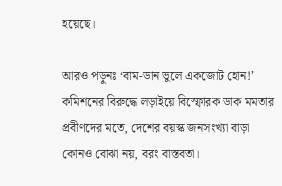হয়েছে।

আরও পড়ুনঃ ‘বাম-ডান ভুলে একজোট হোন!’ কমিশনের বিরুদ্ধে লড়াইয়ে বিস্ফোরক ডাক মমতার
প্রবীণদের মতে, দেশের বয়স্ক জনসংখ্যা বাড়া কোনও বোঝা নয়, বরং বাস্তবতা।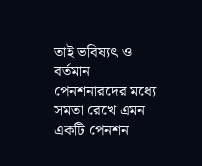তাই ভবিষ্যৎ ও বর্তমান পেনশনারদের মধ্যে সমতা রেখে এমন একটি পেনশন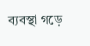ব্যবস্থা গড়ে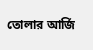তোলার আর্জি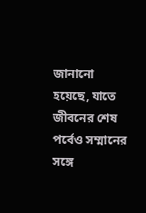জানানো হয়েছে, যাতে জীবনের শেষ পর্বেও সম্মানের সঙ্গে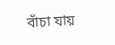বাঁচা যায়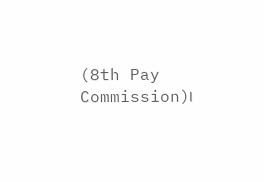(8th Pay Commission)।